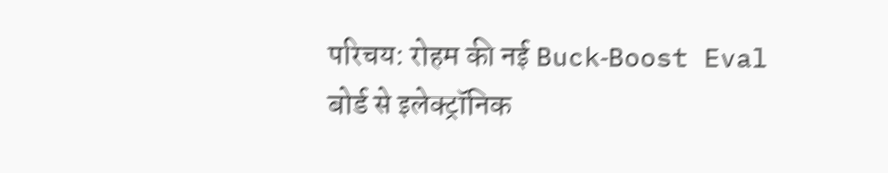परिचय: रोहम की नई Buck‑Boost Eval बोर्ड से इलेक्ट्रॉनिक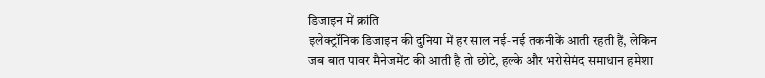डिजाइन में क्रांति
इलेक्ट्रॉनिक डिजाइन की दुनिया में हर साल नई‑नई तकनीकें आती रहती हैं, लेकिन जब बात पावर मैनेजमेंट की आती है तो छोटे, हल्के और भरोसेमंद समाधान हमेशा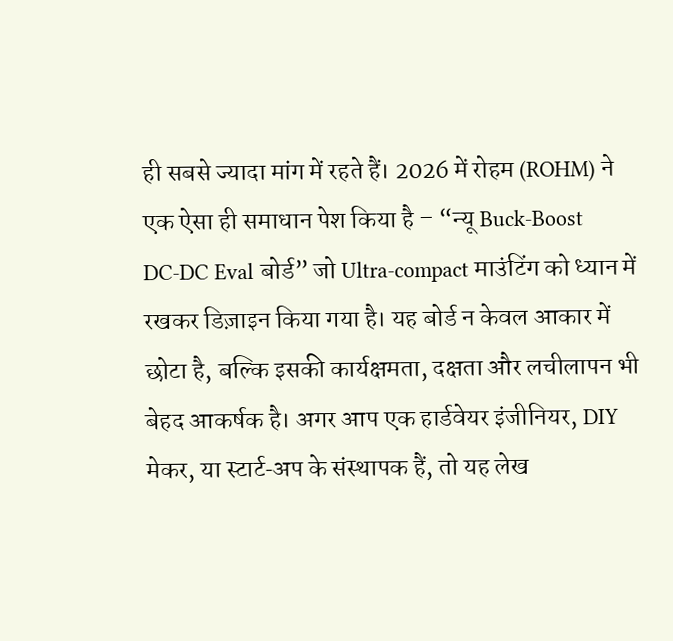ही सबसे ज्यादा मांग में रहते हैं। 2026 में रोहम (ROHM) ने एक ऐसा ही समाधान पेश किया है – “न्यू Buck‑Boost DC‑DC Eval बोर्ड” जो Ultra‑compact माउंटिंग को ध्यान में रखकर डिज़ाइन किया गया है। यह बोर्ड न केवल आकार में छोटा है, बल्कि इसकी कार्यक्षमता, दक्षता और लचीलापन भी बेहद आकर्षक है। अगर आप एक हार्डवेयर इंजीनियर, DIY मेकर, या स्टार्ट‑अप के संस्थापक हैं, तो यह लेख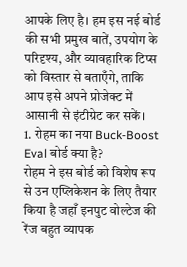आपके लिए है। हम इस नई बोर्ड की सभी प्रमुख बातें, उपयोग के परिदृश्य, और व्यावहारिक टिप्स को विस्तार से बताएँगे, ताकि आप इसे अपने प्रोजेक्ट में आसानी से इंटीग्रेट कर सकें।
1. रोहम का नया Buck‑Boost Eval बोर्ड क्या है?
रोहम ने इस बोर्ड को विशेष रूप से उन एप्लिकेशन के लिए तैयार किया है जहाँ इनपुट वोल्टेज की रेंज बहुत व्यापक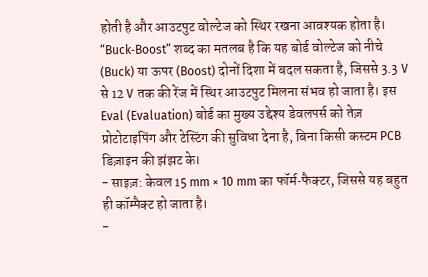होती है और आउटपुट वोल्टेज को स्थिर रखना आवश्यक होता है। “Buck‑Boost” शब्द का मतलब है कि यह बोर्ड वोल्टेज को नीचे (Buck) या ऊपर (Boost) दोनों दिशा में बदल सकता है, जिससे 3.3 V से 12 V तक की रेंज में स्थिर आउटपुट मिलना संभव हो जाता है। इस Eval (Evaluation) बोर्ड का मुख्य उद्देश्य डेवलपर्स को तेज़ प्रोटोटाइपिंग और टेस्टिंग की सुविधा देना है, बिना किसी कस्टम PCB डिज़ाइन की झंझट के।
- साइज़: केवल 15 mm × 10 mm का फॉर्म‑फैक्टर, जिससे यह बहुत ही कॉम्पैक्ट हो जाता है।
-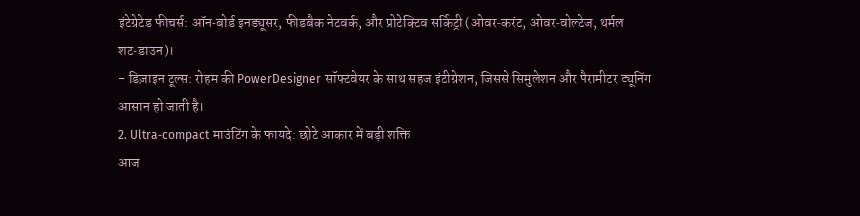इंटेग्रेटेड फीचर्स: ऑन‑बोर्ड इनड्यूसर, फीडबैक नेटवर्क, और प्रोटेक्टिव सर्किट्री (ओवर‑करंट, ओवर‑वोल्टेज, थर्मल शट‑डाउन)।
- डिज़ाइन टूल्स: रोहम की PowerDesigner सॉफ्टवेयर के साथ सहज इंटीग्रेशन, जिससे सिमुलेशन और पैरामीटर ट्यूनिंग आसान हो जाती है।
2. Ultra‑compact माउंटिंग के फायदे: छोटे आकार में बड़ी शक्ति
आज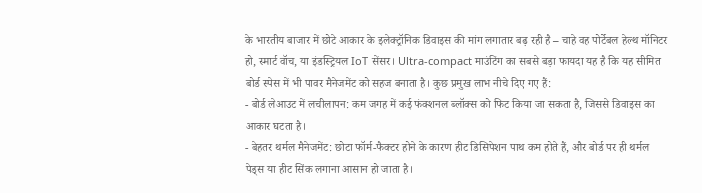के भारतीय बाजार में छोटे आकार के इलेक्ट्रॉनिक डिवाइस की मांग लगातार बढ़ रही है – चाहे वह पोर्टेबल हेल्थ मॉनिटर हो, स्मार्ट वॉच, या इंडस्ट्रियल IoT सेंसर। Ultra‑compact माउंटिंग का सबसे बड़ा फायदा यह है कि यह सीमित बोर्ड स्पेस में भी पावर मैनेजमेंट को सहज बनाता है। कुछ प्रमुख लाभ नीचे दिए गए हैं:
- बोर्ड लेआउट में लचीलापन: कम जगह में कई फंक्शनल ब्लॉक्स को फिट किया जा सकता है, जिससे डिवाइस का आकार घटता है।
- बेहतर थर्मल मैनेजमेंट: छोटा फॉर्म‑फैक्टर होने के कारण हीट डिसिपेशन पाथ कम होते हैं, और बोर्ड पर ही थर्मल पेड्स या हीट सिंक लगाना आसान हो जाता है।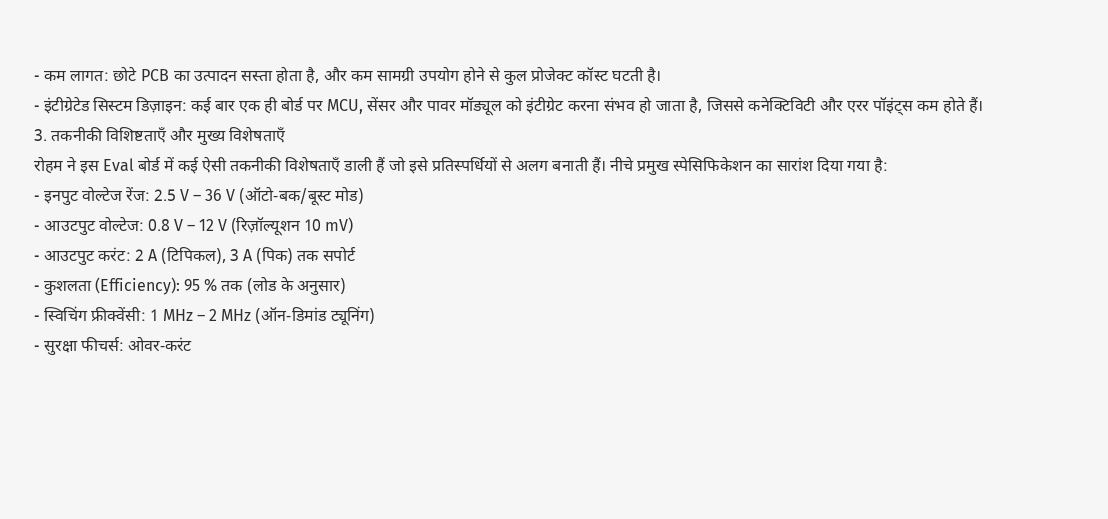- कम लागत: छोटे PCB का उत्पादन सस्ता होता है, और कम सामग्री उपयोग होने से कुल प्रोजेक्ट कॉस्ट घटती है।
- इंटीग्रेटेड सिस्टम डिज़ाइन: कई बार एक ही बोर्ड पर MCU, सेंसर और पावर मॉड्यूल को इंटीग्रेट करना संभव हो जाता है, जिससे कनेक्टिविटी और एरर पॉइंट्स कम होते हैं।
3. तकनीकी विशिष्टताएँ और मुख्य विशेषताएँ
रोहम ने इस Eval बोर्ड में कई ऐसी तकनीकी विशेषताएँ डाली हैं जो इसे प्रतिस्पर्धियों से अलग बनाती हैं। नीचे प्रमुख स्पेसिफिकेशन का सारांश दिया गया है:
- इनपुट वोल्टेज रेंज: 2.5 V – 36 V (ऑटो‑बक/बूस्ट मोड)
- आउटपुट वोल्टेज: 0.8 V – 12 V (रिज़ॉल्यूशन 10 mV)
- आउटपुट करंट: 2 A (टिपिकल), 3 A (पिक) तक सपोर्ट
- कुशलता (Efficiency): 95 % तक (लोड के अनुसार)
- स्विचिंग फ्रीक्वेंसी: 1 MHz – 2 MHz (ऑन‑डिमांड ट्यूनिंग)
- सुरक्षा फीचर्स: ओवर‑करंट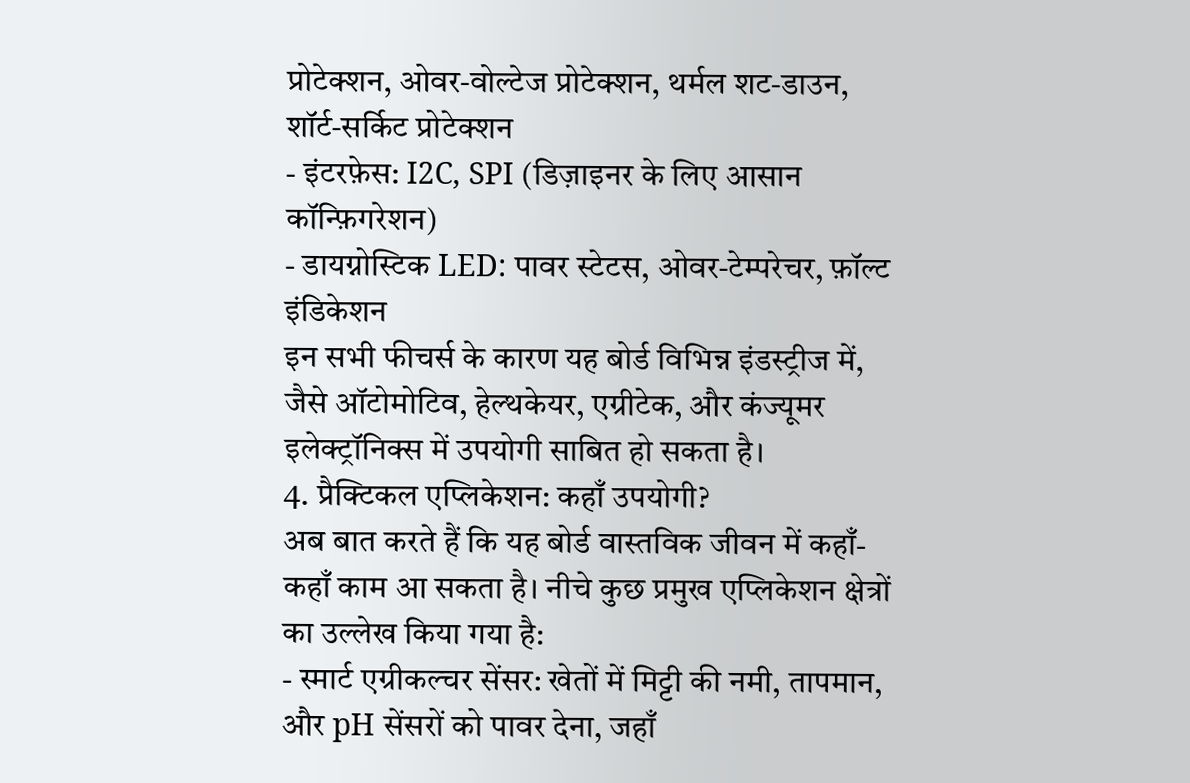प्रोटेक्शन, ओवर‑वोल्टेज प्रोटेक्शन, थर्मल शट‑डाउन, शॉर्ट‑सर्किट प्रोटेक्शन
- इंटरफ़ेस: I2C, SPI (डिज़ाइनर के लिए आसान कॉन्फ़िगरेशन)
- डायग्नोस्टिक LED: पावर स्टेटस, ओवर‑टेम्परेचर, फ़ॉल्ट इंडिकेशन
इन सभी फीचर्स के कारण यह बोर्ड विभिन्न इंडस्ट्रीज में, जैसे ऑटोमोटिव, हेल्थकेयर, एग्रीटेक, और कंज्यूमर इलेक्ट्रॉनिक्स में उपयोगी साबित हो सकता है।
4. प्रैक्टिकल एप्लिकेशन: कहाँ उपयोगी?
अब बात करते हैं कि यह बोर्ड वास्तविक जीवन में कहाँ-कहाँ काम आ सकता है। नीचे कुछ प्रमुख एप्लिकेशन क्षेत्रों का उल्लेख किया गया है:
- स्मार्ट एग्रीकल्चर सेंसर: खेतों में मिट्टी की नमी, तापमान, और pH सेंसरों को पावर देना, जहाँ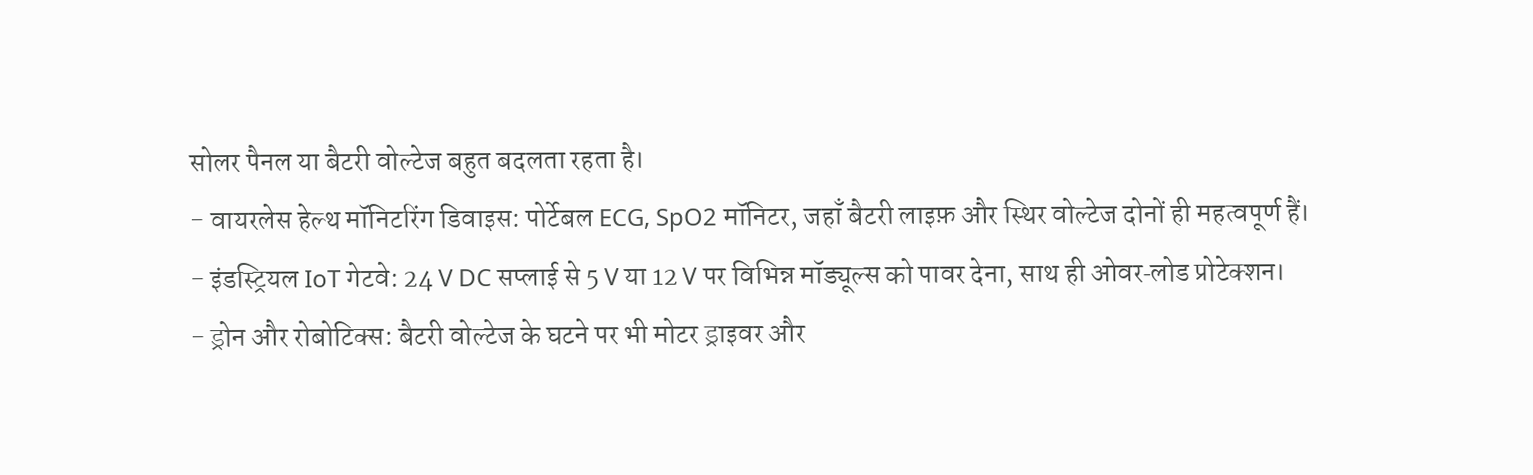सोलर पैनल या बैटरी वोल्टेज बहुत बदलता रहता है।
- वायरलेस हेल्थ मॉनिटरिंग डिवाइस: पोर्टेबल ECG, SpO2 मॉनिटर, जहाँ बैटरी लाइफ़ और स्थिर वोल्टेज दोनों ही महत्वपूर्ण हैं।
- इंडस्ट्रियल IoT गेटवे: 24 V DC सप्लाई से 5 V या 12 V पर विभिन्न मॉड्यूल्स को पावर देना, साथ ही ओवर‑लोड प्रोटेक्शन।
- ड्रोन और रोबोटिक्स: बैटरी वोल्टेज के घटने पर भी मोटर ड्राइवर और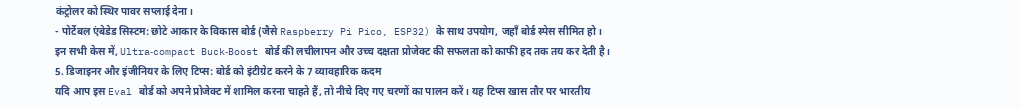कंट्रोलर को स्थिर पावर सप्लाई देना।
- पोर्टेबल एंबेडेड सिस्टम: छोटे आकार के विकास बोर्ड (जैसे Raspberry Pi Pico, ESP32) के साथ उपयोग, जहाँ बोर्ड स्पेस सीमित हो।
इन सभी केस में, Ultra‑compact Buck‑Boost बोर्ड की लचीलापन और उच्च दक्षता प्रोजेक्ट की सफलता को काफी हद तक तय कर देती है।
5. डिजाइनर और इंजीनियर के लिए टिप्स: बोर्ड को इंटीग्रेट करने के 7 व्यावहारिक कदम
यदि आप इस Eval बोर्ड को अपने प्रोजेक्ट में शामिल करना चाहते हैं, तो नीचे दिए गए चरणों का पालन करें। यह टिप्स खास तौर पर भारतीय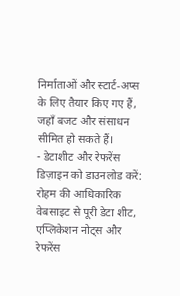निर्माताओं और स्टार्ट‑अप्स के लिए तैयार किए गए हैं, जहाँ बजट और संसाधन सीमित हो सकते हैं।
- डेटाशीट और रेफरेंस डिज़ाइन को डाउनलोड करें: रोहम की आधिकारिक वेबसाइट से पूरी डेटा शीट, एप्लिकेशन नोट्स और रेफरेंस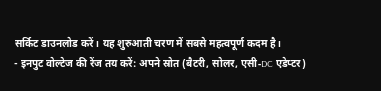सर्किट डाउनलोड करें। यह शुरुआती चरण में सबसे महत्वपूर्ण कदम है।
- इनपुट वोल्टेज की रेंज तय करें: अपने स्रोत (बैटरी, सोलर, एसी‑DC एडेप्टर)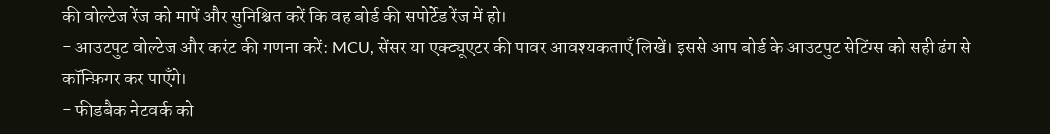की वोल्टेज रेंज को मापें और सुनिश्चित करें कि वह बोर्ड की सपोर्टेड रेंज में हो।
- आउटपुट वोल्टेज और करंट की गणना करें: MCU, सेंसर या एक्ट्यूएटर की पावर आवश्यकताएँ लिखें। इससे आप बोर्ड के आउटपुट सेटिंग्स को सही ढंग से कॉन्फ़िगर कर पाएँगे।
- फीडबैक नेटवर्क को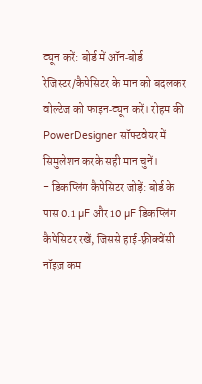ट्यून करें: बोर्ड में ऑन‑बोर्ड रेजिस्टर/कैपेसिटर के मान को बदलकर वोल्टेज को फाइन‑ट्यून करें। रोहम की PowerDesigner सॉफ्टवेयर में सिमुलेशन करके सही मान चुनें।
- डिकप्लिंग कैपेसिटर जोड़ें: बोर्ड के पास 0.1 µF और 10 µF डिकप्लिंग कैपेसिटर रखें, जिससे हाई‑फ़्रीक्वेंसी नॉइज़ कम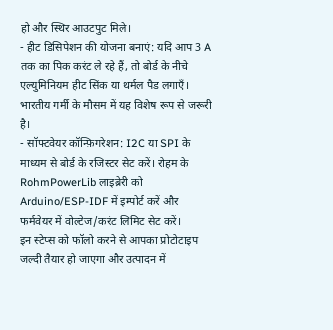हो और स्थिर आउटपुट मिले।
- हीट डिसिपेशन की योजना बनाएं: यदि आप 3 A तक का पिक करंट ले रहे हैं, तो बोर्ड के नीचे एल्युमिनियम हीट सिंक या थर्मल पैड लगाएँ। भारतीय गर्मी के मौसम में यह विशेष रूप से जरूरी है।
- सॉफ्टवेयर कॉन्फ़िगरेशन: I2C या SPI के माध्यम से बोर्ड के रजिस्टर सेट करें। रोहम के RohmPowerLib लाइब्रेरी को Arduino/ESP-IDF में इम्पोर्ट करें और फर्मवेयर में वोल्टेज/करंट लिमिट सेट करें।
इन स्टेप्स को फॉलो करने से आपका प्रोटोटाइप जल्दी तैयार हो जाएगा और उत्पादन में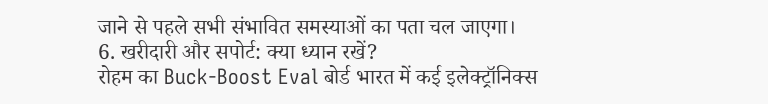जाने से पहले सभी संभावित समस्याओं का पता चल जाएगा।
6. खरीदारी और सपोर्ट: क्या ध्यान रखें?
रोहम का Buck‑Boost Eval बोर्ड भारत में कई इलेक्ट्रॉनिक्स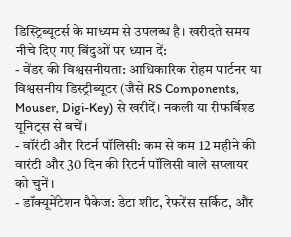डिस्ट्रिब्यूटर्स के माध्यम से उपलब्ध है। खरीदते समय नीचे दिए गए बिंदुओं पर ध्यान दें:
- वेंडर की विश्वसनीयता: आधिकारिक रोहम पार्टनर या विश्वसनीय डिस्ट्रीब्यूटर (जैसे RS Components, Mouser, Digi-Key) से खरीदें। नकली या रीफर्बिश्ड यूनिट्स से बचें।
- वॉरंटी और रिटर्न पॉलिसी: कम से कम 12 महीने की वारंटी और 30 दिन की रिटर्न पॉलिसी वाले सप्लायर को चुनें।
- डॉक्यूमेंटेशन पैकेज: डेटा शीट, रेफरेंस सर्किट, और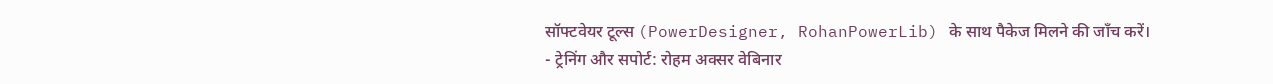सॉफ्टवेयर टूल्स (PowerDesigner, RohanPowerLib) के साथ पैकेज मिलने की जाँच करें।
- ट्रेनिंग और सपोर्ट: रोहम अक्सर वेबिनार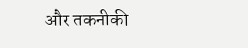और तकनीकी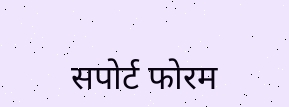सपोर्ट फोरम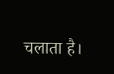चलाता है।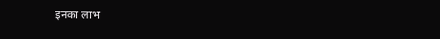इनका लाभ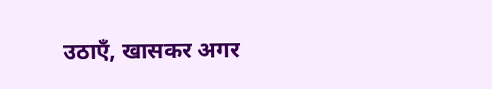उठाएँ, खासकर अगर